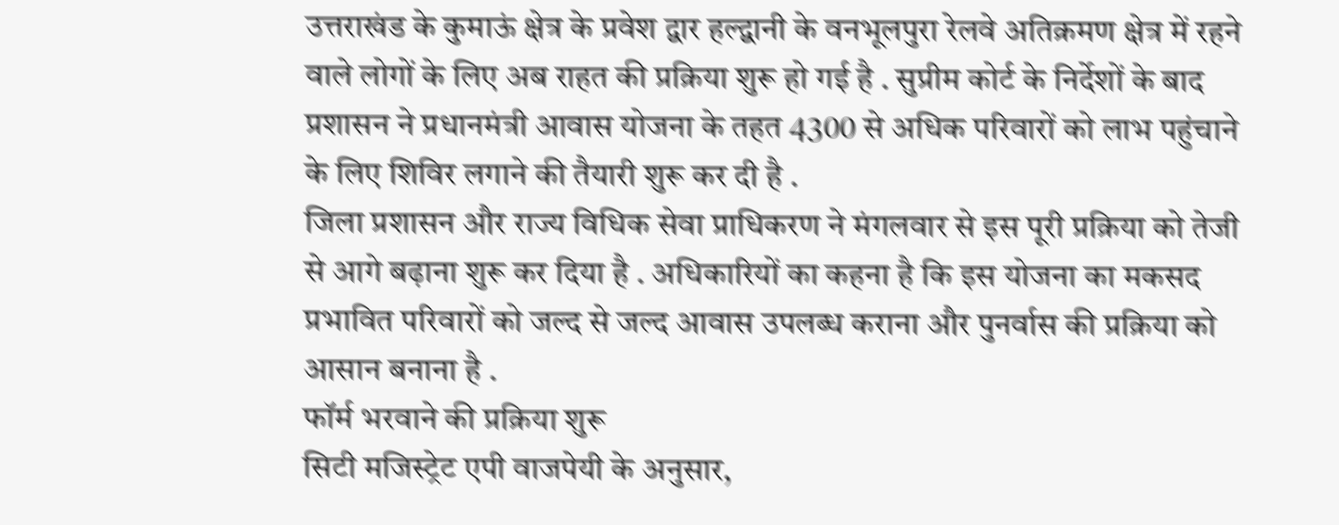उत्तराखंड के कुमाऊं क्षेत्र के प्रवेश द्वार हल्द्वानी के वनभूलपुरा रेलवे अतिक्रमण क्षेत्र में रहने वाले लोगों के लिए अब राहत की प्रक्रिया शुरू हो गई है . सुप्रीम कोर्ट के निर्देशों के बाद प्रशासन ने प्रधानमंत्री आवास योजना के तहत 4300 से अधिक परिवारों को लाभ पहुंचाने के लिए शिविर लगाने की तैयारी शुरू कर दी है .
जिला प्रशासन और राज्य विधिक सेवा प्राधिकरण ने मंगलवार से इस पूरी प्रक्रिया को तेजी से आगे बढ़ाना शुरू कर दिया है . अधिकारियों का कहना है कि इस योजना का मकसद प्रभावित परिवारों को जल्द से जल्द आवास उपलब्ध कराना और पुनर्वास की प्रक्रिया को आसान बनाना है .
फॉर्म भरवाने की प्रक्रिया शुरू
सिटी मजिस्ट्रेट एपी वाजपेयी के अनुसार,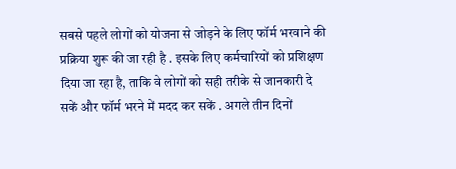सबसे पहले लोगों को योजना से जोड़ने के लिए फॉर्म भरवाने की प्रक्रिया शुरू की जा रही है . इसके लिए कर्मचारियों को प्रशिक्षण दिया जा रहा है, ताकि वे लोगों को सही तरीके से जानकारी दे सकें और फॉर्म भरने में मदद कर सकें . अगले तीन दिनों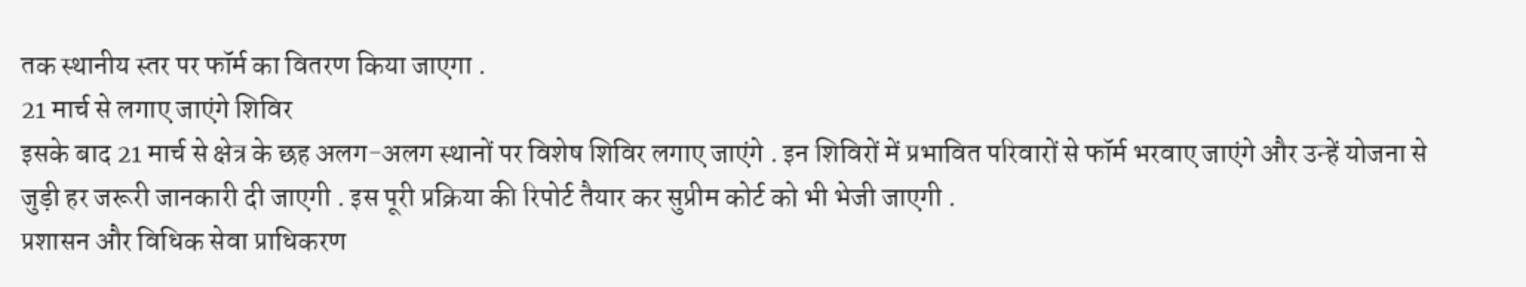तक स्थानीय स्तर पर फॉर्म का वितरण किया जाएगा .
21 मार्च से लगाए जाएंगे शिविर
इसके बाद 21 मार्च से क्षेत्र के छह अलग-अलग स्थानों पर विशेष शिविर लगाए जाएंगे . इन शिविरों में प्रभावित परिवारों से फॉर्म भरवाए जाएंगे और उन्हें योजना से जुड़ी हर जरूरी जानकारी दी जाएगी . इस पूरी प्रक्रिया की रिपोर्ट तैयार कर सुप्रीम कोर्ट को भी भेजी जाएगी .
प्रशासन और विधिक सेवा प्राधिकरण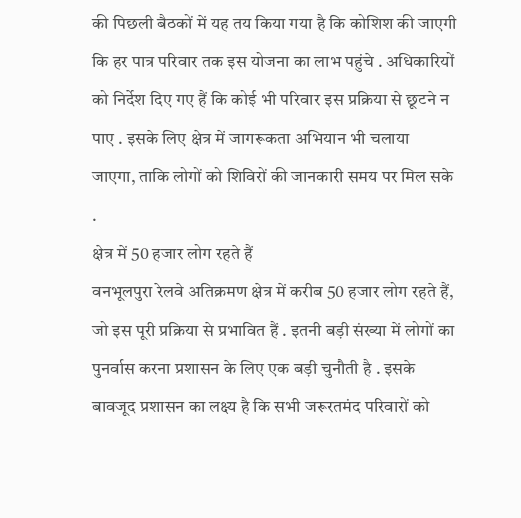की पिछली बैठकों में यह तय किया गया है कि कोशिश की जाएगी कि हर पात्र परिवार तक इस योजना का लाभ पहुंचे . अधिकारियों को निर्देश दिए गए हैं कि कोई भी परिवार इस प्रक्रिया से छूटने न पाए . इसके लिए क्षेत्र में जागरूकता अभियान भी चलाया जाएगा, ताकि लोगों को शिविरों की जानकारी समय पर मिल सके .
क्षेत्र में 50 हजार लोग रहते हैं
वनभूलपुरा रेलवे अतिक्रमण क्षेत्र में करीब 50 हजार लोग रहते हैं, जो इस पूरी प्रक्रिया से प्रभावित हैं . इतनी बड़ी संख्या में लोगों का पुनर्वास करना प्रशासन के लिए एक बड़ी चुनौती है . इसके बावजूद प्रशासन का लक्ष्य है कि सभी जरूरतमंद परिवारों को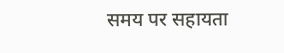समय पर सहायता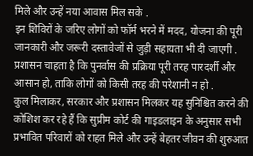मिले और उन्हें नया आवास मिल सके .
इन शिविरों के जरिए लोगों को फॉर्म भरने में मदद, योजना की पूरी जानकारी और जरूरी दस्तावेजों से जुड़ी सहायता भी दी जाएगी . प्रशासन चाहता है कि पुनर्वास की प्रक्रिया पूरी तरह पारदर्शी और आसान हो, ताकि लोगों को किसी तरह की परेशानी न हो .
कुल मिलाकर, सरकार और प्रशासन मिलकर यह सुनिश्चित करने की कोशिश कर रहे हैं कि सुप्रीम कोर्ट की गाइडलाइन के अनुसार सभी प्रभावित परिवारों को राहत मिले और उन्हें बेहतर जीवन की शुरुआत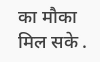का मौका मिल सके .